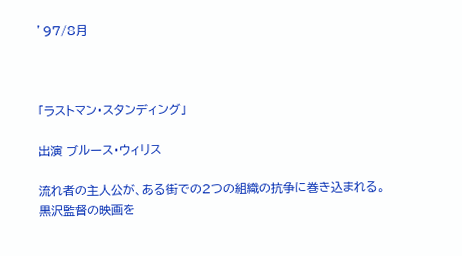’97/8月



「ラストマン・スタンディング」

出演 ブルース・ウィリス

流れ者の主人公が、ある街での2つの組織の抗争に巻き込まれる。 黒沢監督の映画を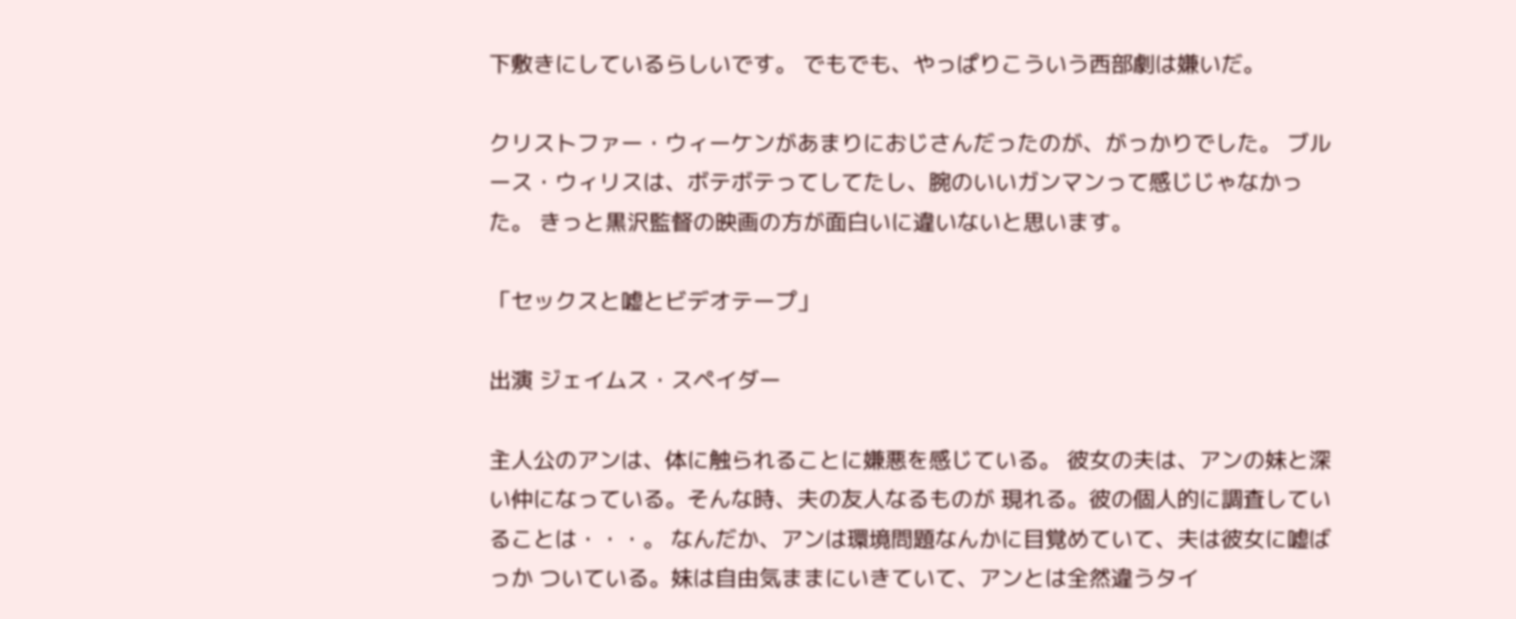下敷きにしているらしいです。 でもでも、やっぱりこういう西部劇は嫌いだ。

クリストファー・ウィーケンがあまりにおじさんだったのが、がっかりでした。 ブルース・ウィリスは、ボテボテってしてたし、腕のいいガンマンって感じじゃなかった。 きっと黒沢監督の映画の方が面白いに違いないと思います。

「セックスと嘘とビデオテープ」

出演 ジェイムス・スペイダー

主人公のアンは、体に触られることに嫌悪を感じている。 彼女の夫は、アンの妹と深い仲になっている。そんな時、夫の友人なるものが 現れる。彼の個人的に調査していることは・・・。 なんだか、アンは環境問題なんかに目覚めていて、夫は彼女に嘘ばっか ついている。妹は自由気ままにいきていて、アンとは全然違うタイ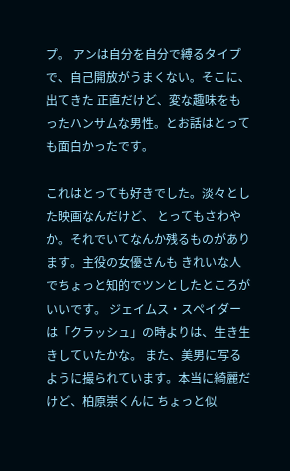プ。 アンは自分を自分で縛るタイプで、自己開放がうまくない。そこに、出てきた 正直だけど、変な趣味をもったハンサムな男性。とお話はとっても面白かったです。

これはとっても好きでした。淡々とした映画なんだけど、 とってもさわやか。それでいてなんか残るものがあります。主役の女優さんも きれいな人でちょっと知的でツンとしたところがいいです。 ジェイムス・スペイダーは「クラッシュ」の時よりは、生き生きしていたかな。 また、美男に写るように撮られています。本当に綺麗だけど、柏原崇くんに ちょっと似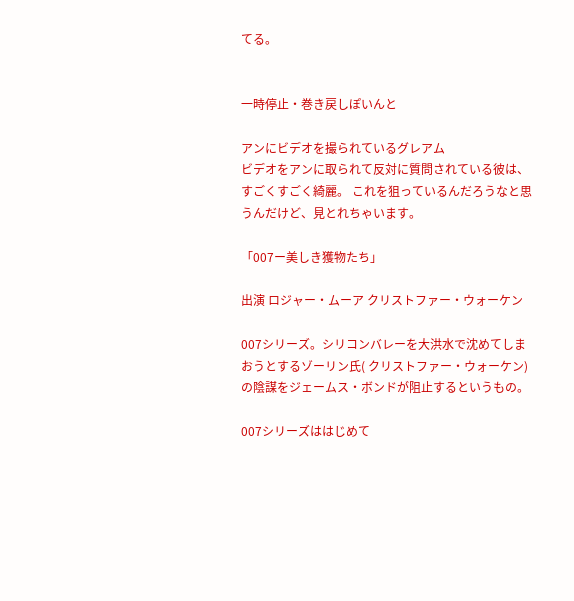てる。


一時停止・巻き戻しぽいんと

アンにビデオを撮られているグレアム
ビデオをアンに取られて反対に質問されている彼は、すごくすごく綺麗。 これを狙っているんだろうなと思うんだけど、見とれちゃいます。

「007ー美しき獲物たち」

出演 ロジャー・ムーア クリストファー・ウォーケン

007シリーズ。シリコンバレーを大洪水で沈めてしまおうとするゾーリン氏( クリストファー・ウォーケン)の陰謀をジェームス・ボンドが阻止するというもの。

007シリーズははじめて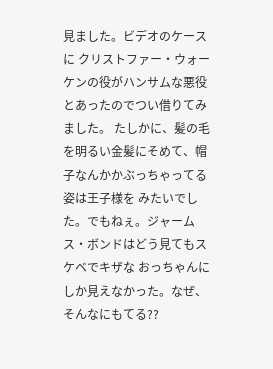見ました。ビデオのケースに クリストファー・ウォーケンの役がハンサムな悪役とあったのでつい借りてみました。 たしかに、髪の毛を明るい金髪にそめて、帽子なんかかぶっちゃってる姿は王子様を みたいでした。でもねぇ。ジャームス・ボンドはどう見てもスケベでキザな おっちゃんにしか見えなかった。なぜ、そんなにもてる??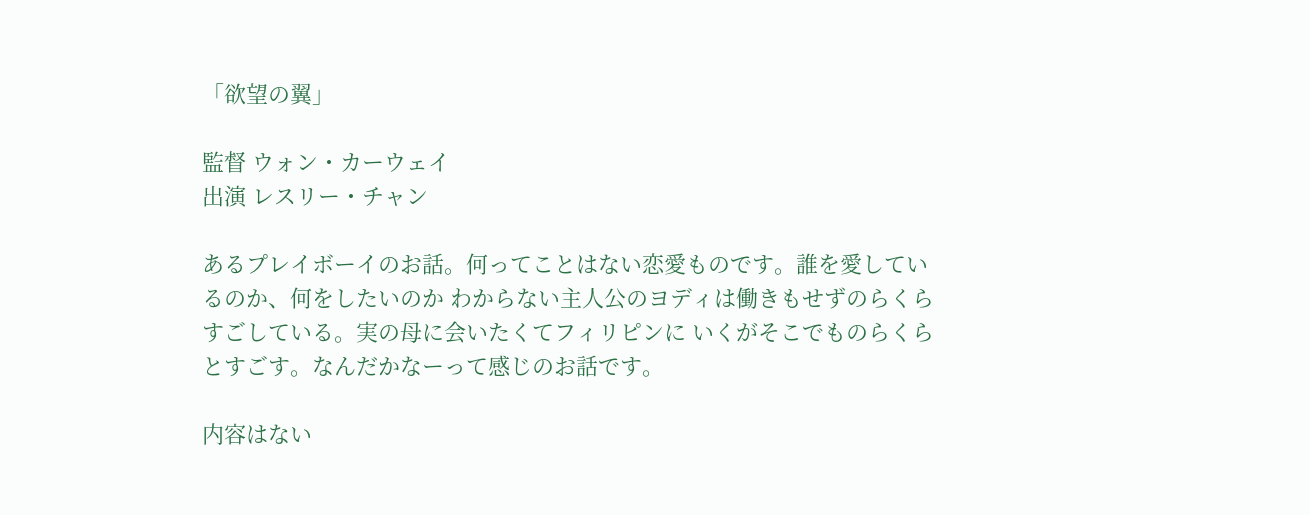「欲望の翼」

監督 ウォン・カーウェイ
出演 レスリー・チャン

あるプレイボーイのお話。何ってことはない恋愛ものです。誰を愛しているのか、何をしたいのか わからない主人公のヨディは働きもせずのらくらすごしている。実の母に会いたくてフィリピンに いくがそこでものらくらとすごす。なんだかなーって感じのお話です。

内容はない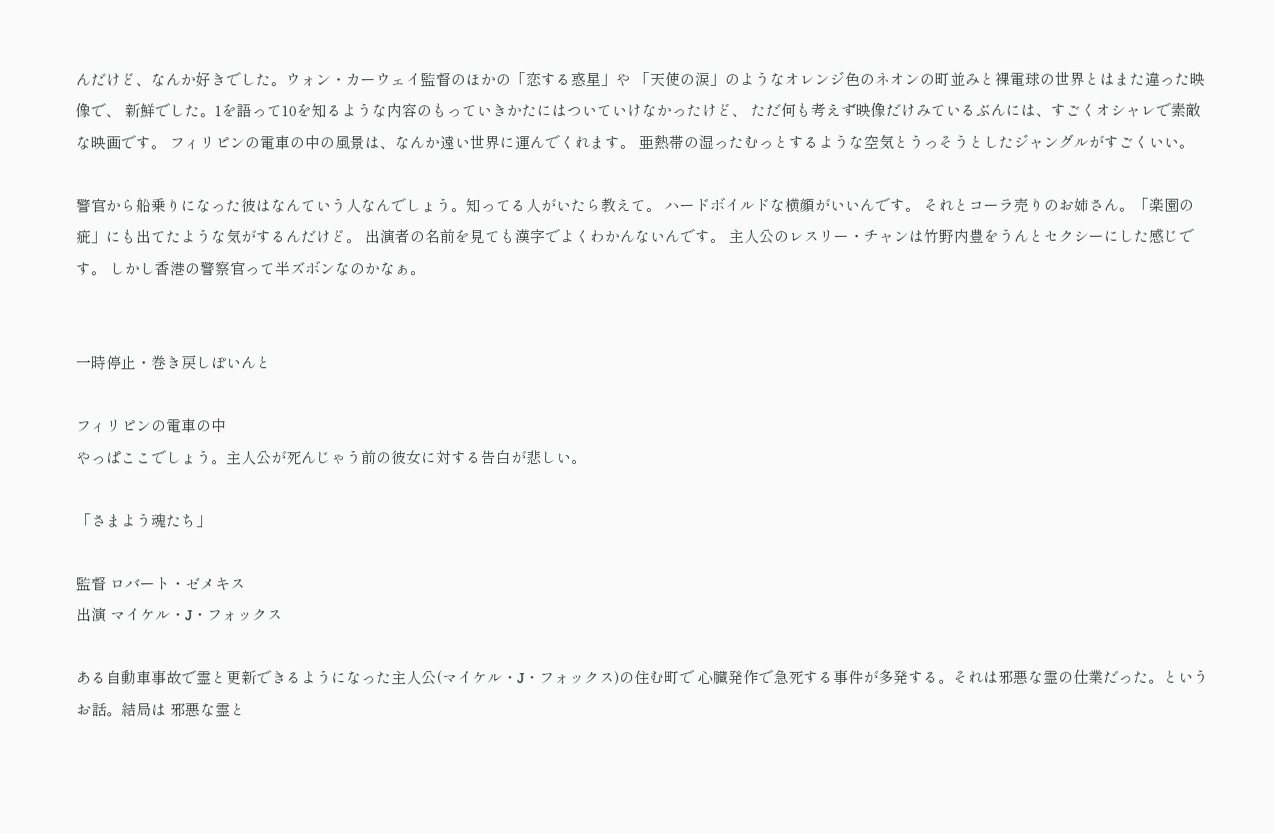んだけど、なんか好きでした。ウォン・カーウェイ監督のほかの「恋する惑星」や 「天使の涙」のようなオレンジ色のネオンの町並みと裸電球の世界とはまた違った映像で、 新鮮でした。1を語って10を知るような内容のもっていきかたにはついていけなかったけど、 ただ何も考えず映像だけみているぶんには、すごくオシャレで素敵な映画です。 フィリピンの電車の中の風景は、なんか遠い世界に運んでくれます。 亜熱帯の湿ったむっとするような空気とうっそうとしたジャングルがすごくいい。

警官から船乗りになった彼はなんていう人なんでしょう。知ってる人がいたら教えて。 ハードボイルドな横顔がいいんです。 それとコーラ売りのお姉さん。「楽園の疵」にも出てたような気がするんだけど。 出演者の名前を見ても漢字でよくわかんないんです。 主人公のレスリー・チャンは竹野内豊をうんとセクシーにした感じです。 しかし香港の警察官って半ズボンなのかなぁ。


一時停止・巻き戻しぽいんと

フィリピンの電車の中
やっぱここでしょう。主人公が死んじゃう前の彼女に対する告白が悲しい。

「さまよう魂たち」

監督 ロバート・ゼメキス
出演 マイケル・J・フォックス

ある自動車事故で霊と更新できるようになった主人公(マイケル・J・フォックス)の住む町で 心臓発作で急死する事件が多発する。それは邪悪な霊の仕業だった。というお話。結局は 邪悪な霊と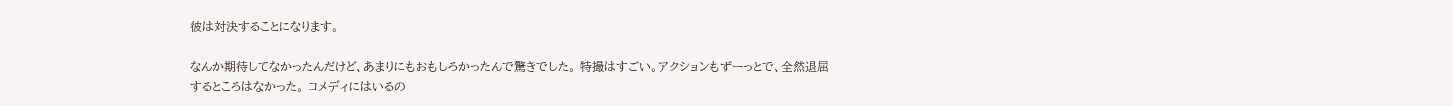彼は対決することになります。

なんか期待してなかったんだけど、あまりにもおもしろかったんで驚きでした。 特撮はすごい。アクションもずーっとで、全然退屈するところはなかった。 コメディにはいるの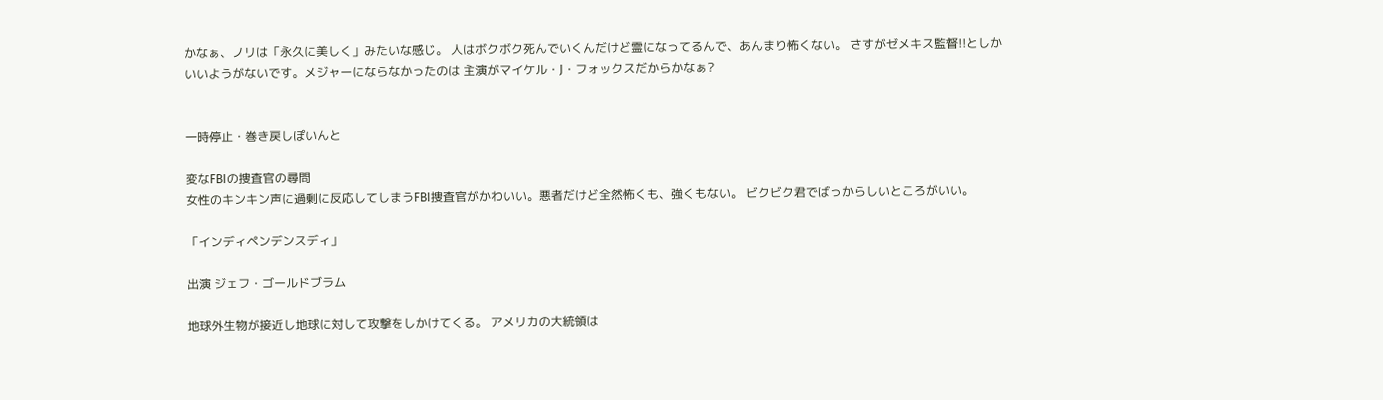かなぁ、ノリは「永久に美しく」みたいな感じ。 人はボクボク死んでいくんだけど霊になってるんで、あんまり怖くない。 さすがゼメキス監督!!としかいいようがないです。メジャーにならなかったのは 主演がマイケル・J・フォックスだからかなぁ?


一時停止・巻き戻しぽいんと

変なFBIの捜査官の尋問
女性のキンキン声に過剰に反応してしまうFBI捜査官がかわいい。悪者だけど全然怖くも、強くもない。 ビクビク君でばっからしいところがいい。

「インディペンデンスディ」

出演 ジェフ・ゴールドブラム

地球外生物が接近し地球に対して攻撃をしかけてくる。 アメリカの大統領は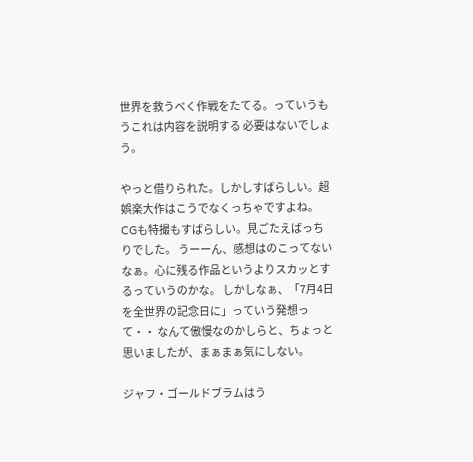世界を救うべく作戦をたてる。っていうもうこれは内容を説明する 必要はないでしょう。

やっと借りられた。しかしすばらしい。超娯楽大作はこうでなくっちゃですよね。 CGも特撮もすばらしい。見ごたえばっちりでした。 うーーん、感想はのこってないなぁ。心に残る作品というよりスカッとするっていうのかな。 しかしなぁ、「7月4日を全世界の記念日に」っていう発想って・・ なんて傲慢なのかしらと、ちょっと思いましたが、まぁまぁ気にしない。

ジャフ・ゴールドブラムはう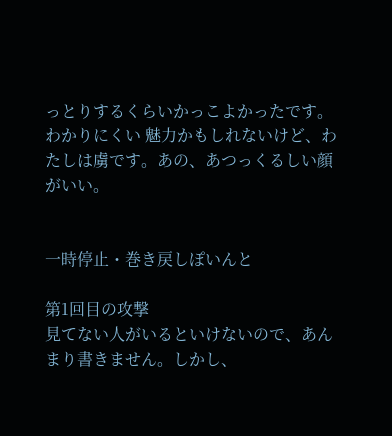っとりするくらいかっこよかったです。わかりにくい 魅力かもしれないけど、わたしは虜です。あの、あつっくるしい顔がいい。


一時停止・巻き戻しぽいんと

第1回目の攻撃
見てない人がいるといけないので、あんまり書きません。しかし、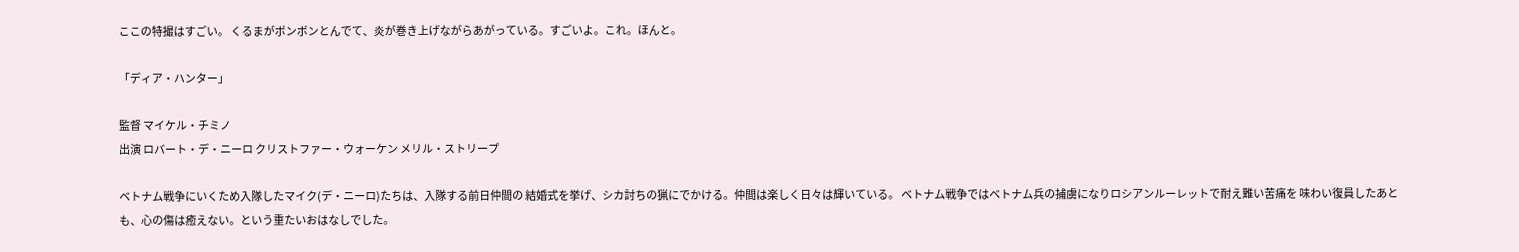ここの特撮はすごい。 くるまがボンボンとんでて、炎が巻き上げながらあがっている。すごいよ。これ。ほんと。

「ディア・ハンター」

監督 マイケル・チミノ
出演 ロバート・デ・ニーロ クリストファー・ウォーケン メリル・ストリープ

ベトナム戦争にいくため入隊したマイク(デ・ニーロ)たちは、入隊する前日仲間の 結婚式を挙げ、シカ討ちの猟にでかける。仲間は楽しく日々は輝いている。 ベトナム戦争ではベトナム兵の捕虜になりロシアンルーレットで耐え難い苦痛を 味わい復員したあとも、心の傷は癒えない。という重たいおはなしでした。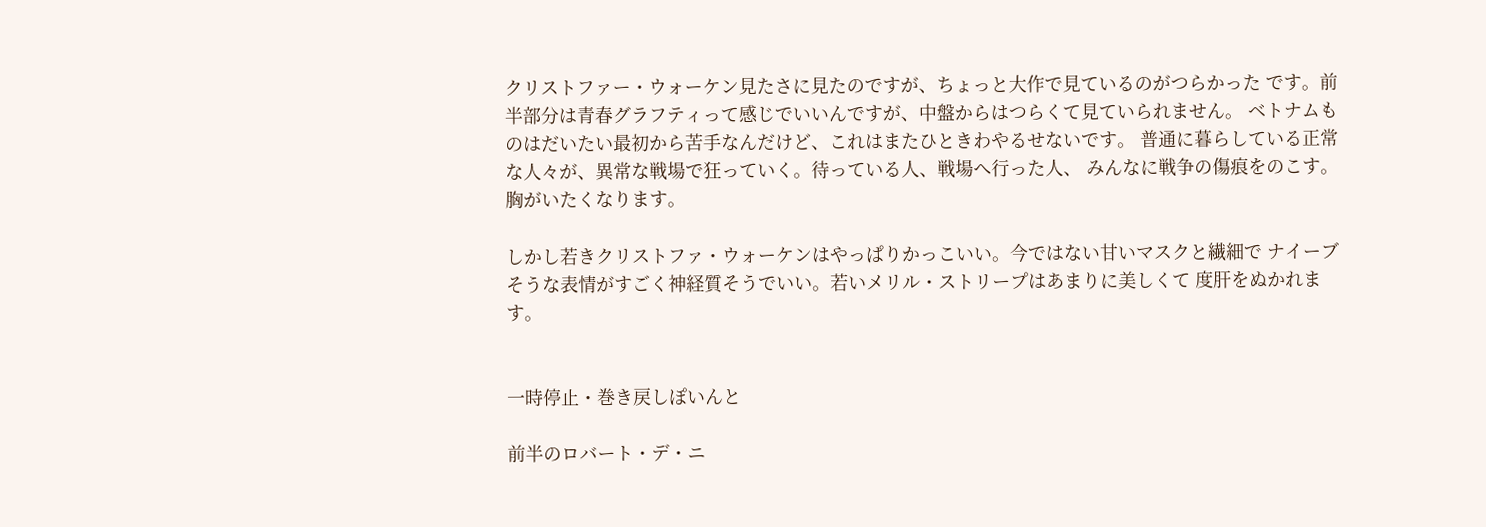クリストファー・ウォーケン見たさに見たのですが、ちょっと大作で見ているのがつらかった です。前半部分は青春グラフティって感じでいいんですが、中盤からはつらくて見ていられません。 ベトナムものはだいたい最初から苦手なんだけど、これはまたひときわやるせないです。 普通に暮らしている正常な人々が、異常な戦場で狂っていく。待っている人、戦場へ行った人、 みんなに戦争の傷痕をのこす。胸がいたくなります。

しかし若きクリストファ・ウォーケンはやっぱりかっこいい。今ではない甘いマスクと繊細で ナイーブそうな表情がすごく神経質そうでいい。若いメリル・ストリープはあまりに美しくて 度肝をぬかれます。


一時停止・巻き戻しぽいんと

前半のロバート・デ・ニ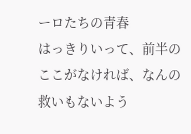ーロたちの青春
はっきりいって、前半のここがなければ、なんの救いもないよう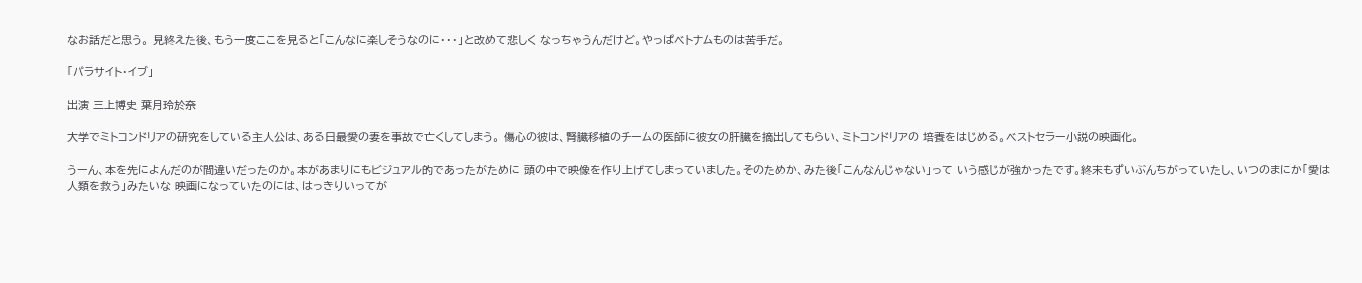なお話だと思う。 見終えた後、もう一度ここを見ると「こんなに楽しそうなのに・・・」と改めて悲しく なっちゃうんだけど。やっぱベトナムものは苦手だ。

「パラサイト・イブ」

出演 三上博史 葉月玲於奈

大学でミトコンドリアの研究をしている主人公は、ある日最愛の妻を事故で亡くしてしまう。 傷心の彼は、腎臓移植のチームの医師に彼女の肝臓を摘出してもらい、ミトコンドリアの 培養をはじめる。ベストセラー小説の映画化。

うーん、本を先によんだのが間違いだったのか。本があまりにもビジュアル的であったがために 頭の中で映像を作り上げてしまっていました。そのためか、みた後「こんなんじゃない」って いう感じが強かったです。終末もずいぶんちがっていたし、いつのまにか「愛は人類を救う」みたいな 映画になっていたのには、はっきりいってが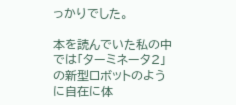っかりでした。

本を読んでいた私の中では「ターミネータ2」の新型ロボットのように自在に体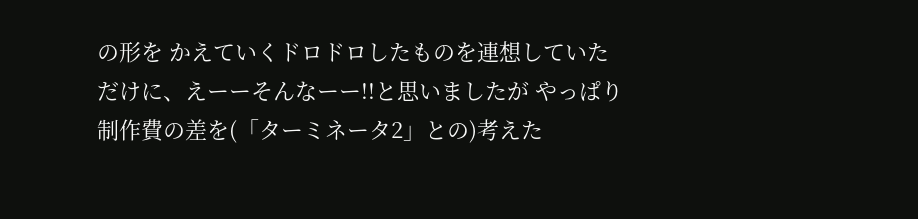の形を かえていくドロドロしたものを連想していただけに、えーーそんなーー!!と思いましたが やっぱり制作費の差を(「ターミネータ2」との)考えた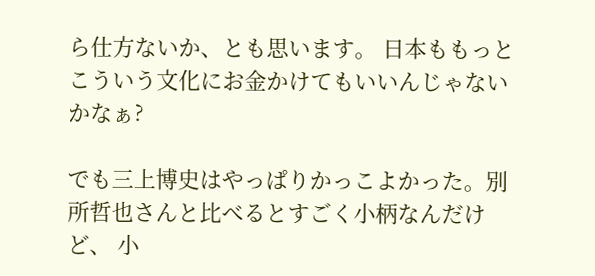ら仕方ないか、とも思います。 日本ももっとこういう文化にお金かけてもいいんじゃないかなぁ?

でも三上博史はやっぱりかっこよかった。別所哲也さんと比べるとすごく小柄なんだけど、 小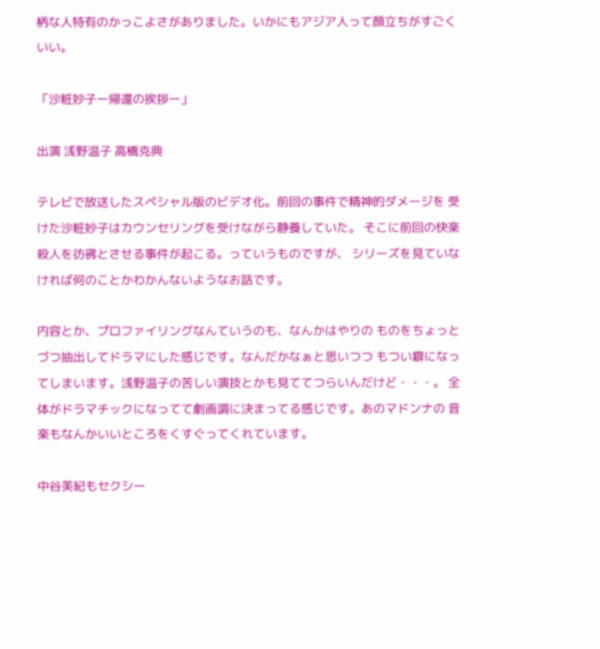柄な人特有のかっこよさがありました。いかにもアジア人って顔立ちがすごくいい。

「沙粧妙子ー帰還の挨拶ー」

出演 浅野温子 高橋克典

テレビで放送したスペシャル版のビデオ化。前回の事件で精神的ダメージを 受けた沙粧妙子はカウンセリングを受けながら静養していた。 そこに前回の快楽殺人を彷彿とさせる事件が起こる。っていうものですが、 シリーズを見ていなければ何のことかわかんないようなお話です。

内容とか、プロファイリングなんていうのも、なんかはやりの ものをちょっとづつ抽出してドラマにした感じです。なんだかなぁと思いつつ もつい癖になってしまいます。浅野温子の苦しい演技とかも見ててつらいんだけど・・・。 全体がドラマチックになってて劇画調に決まってる感じです。あのマドンナの 音楽もなんかいいところをくすぐってくれています。

中谷美紀もセクシー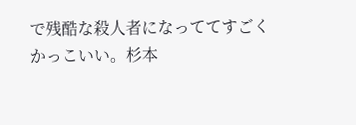で残酷な殺人者になっててすごくかっこいい。杉本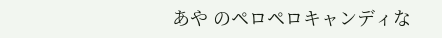あや のペロペロキャンディな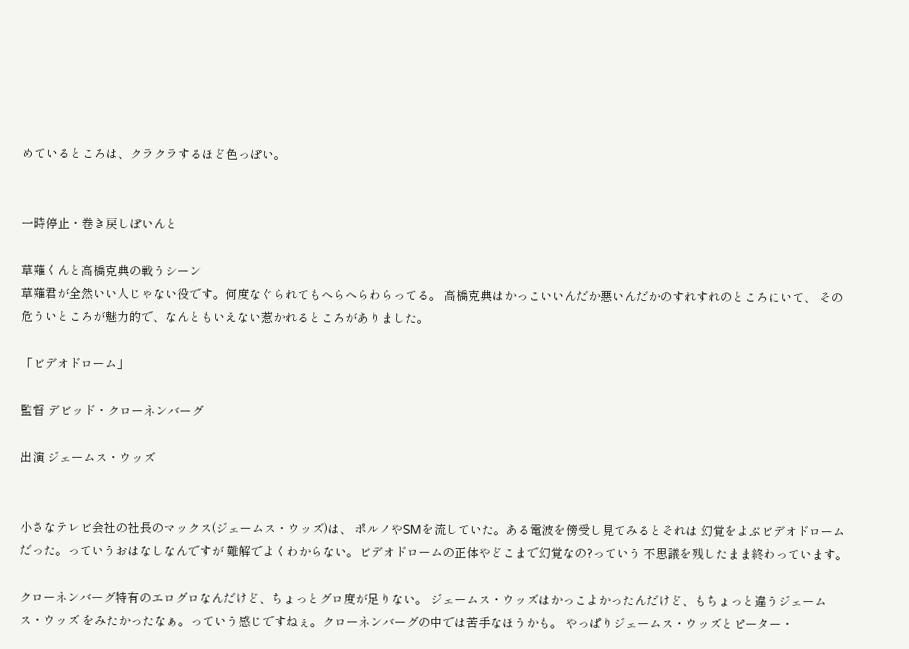めているところは、クラクラするほど色っぽい。


一時停止・巻き戻しぽいんと

草薙くんと高橋克典の戦うシーン
草薙君が全然いい人じゃない役です。何度なぐられてもへらへらわらってる。 高橋克典はかっこいいんだか悪いんだかのすれすれのところにいて、 その危ういところが魅力的で、なんともいえない惹かれるところがありました。

「ビデオドローム」

監督 デビッド・クローネンバーグ

出演 ジェームス・ウッズ


小さなテレビ会社の社長のマックス(ジェームス・ウッズ)は、 ポルノやSMを流していた。ある電波を傍受し見てみるとそれは 幻覚をよぶビデオドロームだった。っていうおはなしなんですが 難解でよくわからない。ビデオドロームの正体やどこまで幻覚なの?っていう 不思議を残したまま終わっています。

クローネンバーグ特有のエログロなんだけど、ちょっとグロ度が足りない。 ジェームス・ウッズはかっこよかったんだけど、もちょっと違うジェームス・ウッズ をみたかったなぁ。っていう感じですねぇ。クローネンバーグの中では苦手なほうかも。 やっぱりジェームス・ウッズとピーター・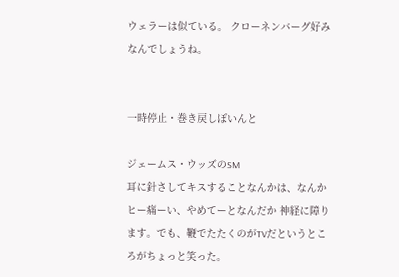ウェラーは似ている。 クローネンバーグ好みなんでしょうね。


一時停止・巻き戻しぽいんと

ジェームス・ウッズのSM
耳に針さしてキスすることなんかは、なんかヒー痛ーい、やめてーとなんだか 神経に障ります。でも、鞭でたたくのがTVだというところがちょっと笑った。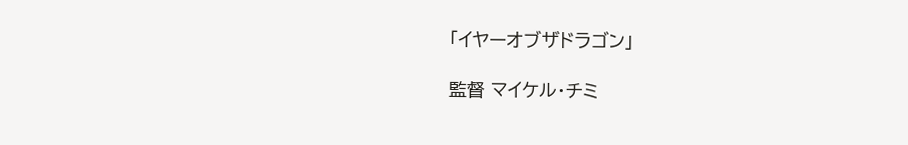「イヤーオブザドラゴン」

監督 マイケル・チミ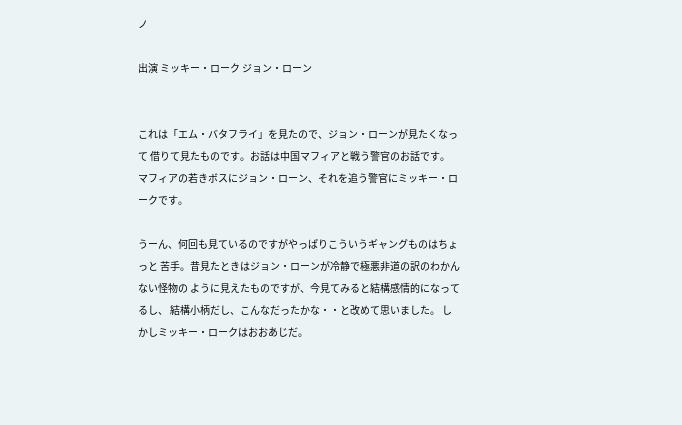ノ

出演 ミッキー・ローク ジョン・ローン


これは「エム・バタフライ」を見たので、ジョン・ローンが見たくなって 借りて見たものです。お話は中国マフィアと戦う警官のお話です。 マフィアの若きボスにジョン・ローン、それを追う警官にミッキー・ロークです。

うーん、何回も見ているのですがやっぱりこういうギャングものはちょっと 苦手。昔見たときはジョン・ローンが冷静で極悪非道の訳のわかんない怪物の ように見えたものですが、今見てみると結構感情的になってるし、 結構小柄だし、こんなだったかな・・と改めて思いました。 しかしミッキー・ロークはおおあじだ。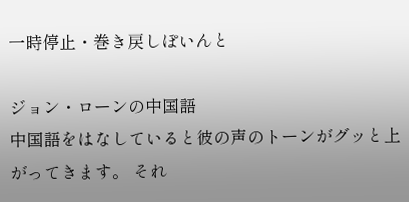一時停止・巻き戻しぽいんと

ジョン・ローンの中国語
中国語をはなしていると彼の声のトーンがグッと上がってきます。 それ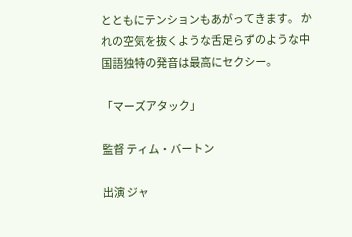とともにテンションもあがってきます。 かれの空気を抜くような舌足らずのような中国語独特の発音は最高にセクシー。

「マーズアタック」

監督 ティム・バートン

出演 ジャ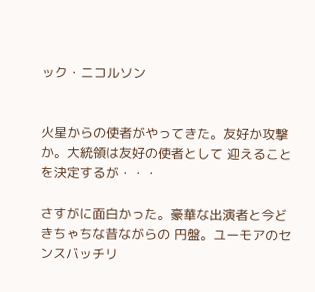ック・ニコルソン


火星からの使者がやってきた。友好か攻撃か。大統領は友好の使者として 迎えることを決定するが・・・

さすがに面白かった。豪華な出演者と今どきちゃちな昔ながらの 円盤。ユーモアのセンスバッチリ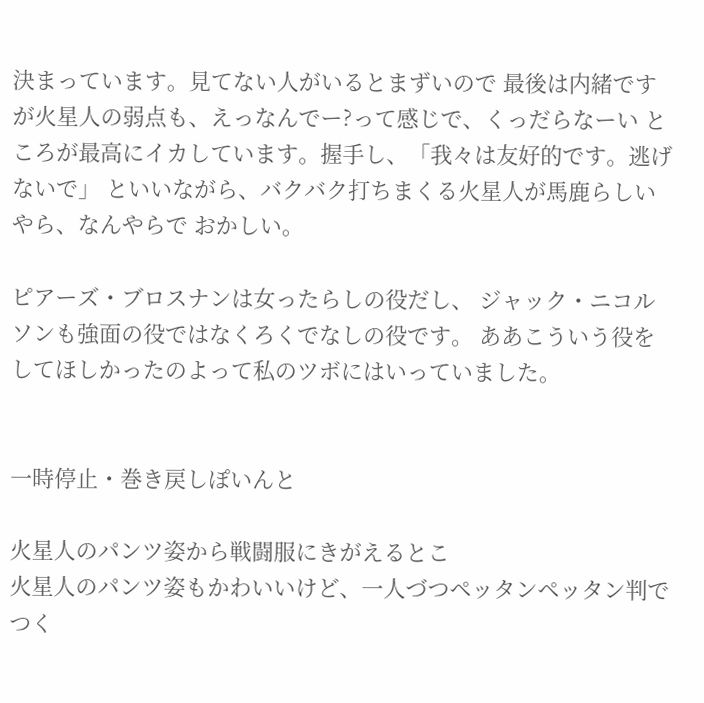決まっています。見てない人がいるとまずいので 最後は内緒ですが火星人の弱点も、えっなんでー?って感じで、くっだらなーい ところが最高にイカしています。握手し、「我々は友好的です。逃げないで」 といいながら、バクバク打ちまくる火星人が馬鹿らしいやら、なんやらで おかしい。

ピアーズ・ブロスナンは女ったらしの役だし、 ジャック・ニコルソンも強面の役ではなくろくでなしの役です。 ああこういう役をしてほしかったのよって私のツボにはいっていました。


一時停止・巻き戻しぽいんと

火星人のパンツ姿から戦闘服にきがえるとこ
火星人のパンツ姿もかわいいけど、一人づつペッタンペッタン判でつく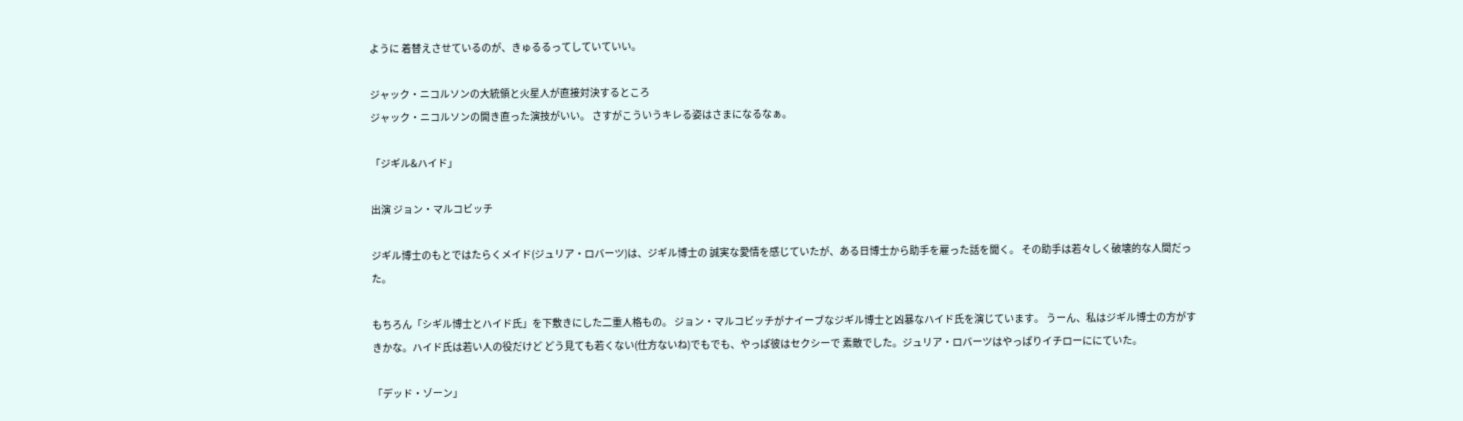ように 着替えさせているのが、きゅるるってしていていい。

ジャック・ニコルソンの大統領と火星人が直接対決するところ
ジャック・ニコルソンの開き直った演技がいい。 さすがこういうキレる姿はさまになるなぁ。

「ジギル&ハイド」

出演 ジョン・マルコビッチ

ジギル博士のもとではたらくメイド(ジュリア・ロバーツ)は、ジギル博士の 誠実な愛情を感じていたが、ある日博士から助手を雇った話を聞く。 その助手は若々しく破壊的な人間だった。

もちろん「シギル博士とハイド氏」を下敷きにした二重人格もの。 ジョン・マルコビッチがナイーブなジギル博士と凶暴なハイド氏を演じています。 うーん、私はジギル博士の方がすきかな。ハイド氏は若い人の役だけど どう見ても若くない(仕方ないね)でもでも、やっぱ彼はセクシーで 素敵でした。ジュリア・ロバーツはやっぱりイチローににていた。

「デッド・ゾーン」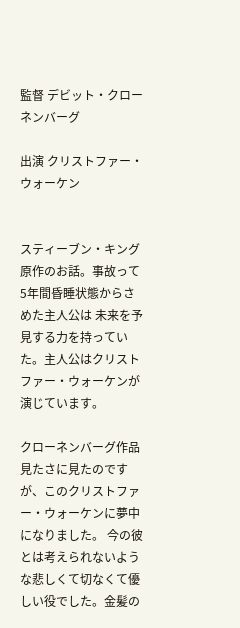監督 デビット・クローネンバーグ

出演 クリストファー・ウォーケン


スティーブン・キング原作のお話。事故って5年間昏睡状態からさめた主人公は 未来を予見する力を持っていた。主人公はクリストファー・ウォーケンが演じています。

クローネンバーグ作品見たさに見たのですが、このクリストファー・ウォーケンに夢中になりました。 今の彼とは考えられないような悲しくて切なくて優しい役でした。金髪の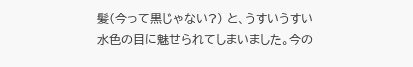髪(今って黒じゃない?) と、うすいうすい水色の目に魅せられてしまいました。今の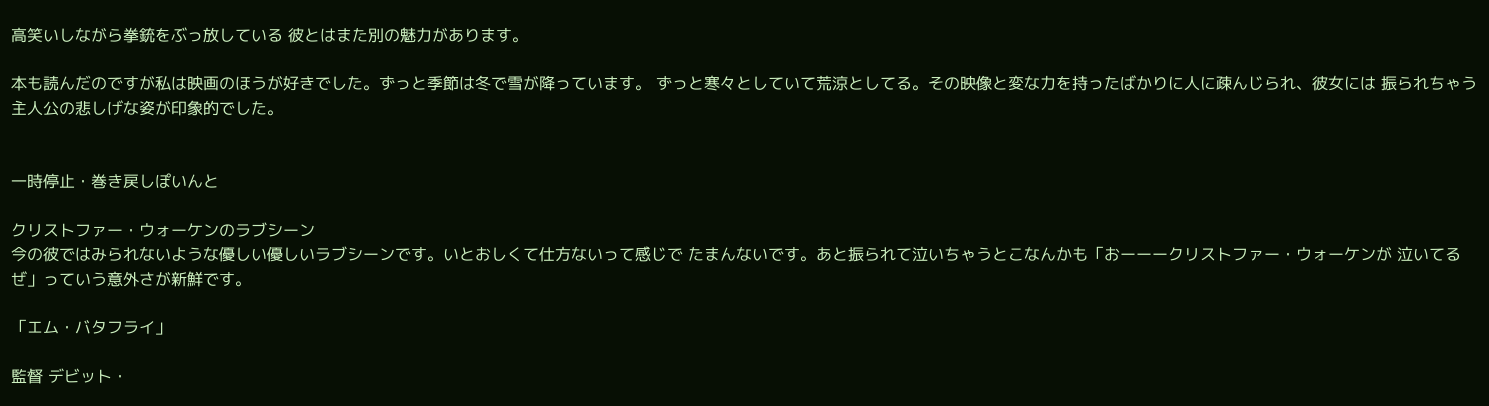高笑いしながら拳銃をぶっ放している 彼とはまた別の魅力があります。

本も読んだのですが私は映画のほうが好きでした。ずっと季節は冬で雪が降っています。 ずっと寒々としていて荒涼としてる。その映像と変な力を持ったばかりに人に疎んじられ、彼女には 振られちゃう主人公の悲しげな姿が印象的でした。


一時停止・巻き戻しぽいんと

クリストファー・ウォーケンのラブシーン
今の彼ではみられないような優しい優しいラブシーンです。いとおしくて仕方ないって感じで たまんないです。あと振られて泣いちゃうとこなんかも「おーーークリストファー・ウォーケンが 泣いてるぜ」っていう意外さが新鮮です。

「エム・バタフライ」

監督 デビット・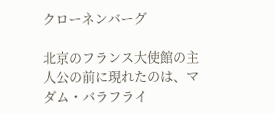クローネンバーグ

北京のフランス大使館の主人公の前に現れたのは、マダム・バラフライ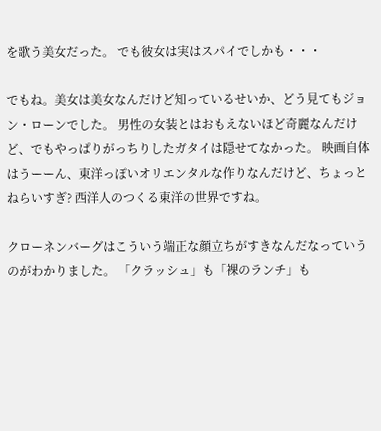を歌う美女だった。 でも彼女は実はスパイでしかも・・・

でもね。美女は美女なんだけど知っているせいか、どう見てもジョン・ローンでした。 男性の女装とはおもえないほど奇麗なんだけど、でもやっぱりがっちりしたガタイは隠せてなかった。 映画自体はうーーん、東洋っぽいオリエンタルな作りなんだけど、ちょっとねらいすぎ? 西洋人のつくる東洋の世界ですね。

クローネンバーグはこういう端正な顔立ちがすきなんだなっていうのがわかりました。 「クラッシュ」も「裸のランチ」も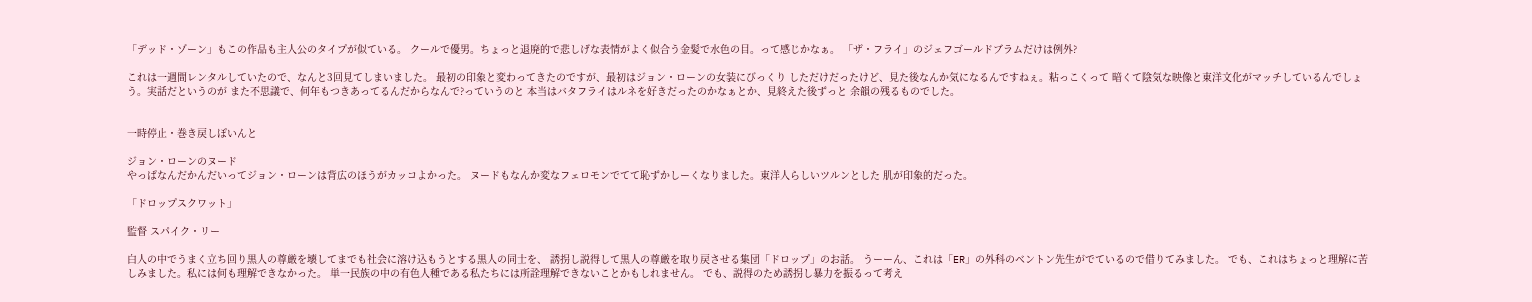「デッド・ゾーン」もこの作品も主人公のタイプが似ている。 クールで優男。ちょっと退廃的で悲しげな表情がよく似合う金髪で水色の目。って感じかなぁ。 「ザ・フライ」のジェフゴールドブラムだけは例外?

これは一週間レンタルしていたので、なんと3回見てしまいました。 最初の印象と変わってきたのですが、最初はジョン・ローンの女装にびっくり しただけだったけど、見た後なんか気になるんですねぇ。粘っこくって 暗くて陰気な映像と東洋文化がマッチしているんでしょう。実話だというのが また不思議で、何年もつきあってるんだからなんで?っていうのと 本当はバタフライはルネを好きだったのかなぁとか、見終えた後ずっと 余韻の残るものでした。


一時停止・巻き戻しぽいんと

ジョン・ローンのヌード
やっぱなんだかんだいってジョン・ローンは背広のほうがカッコよかった。 ヌードもなんか変なフェロモンでてて恥ずかしーくなりました。東洋人らしいツルンとした 肌が印象的だった。

「ドロップスクワット」

監督 スパイク・リー

白人の中でうまく立ち回り黒人の尊厳を壊してまでも社会に溶け込もうとする黒人の同士を、 誘拐し説得して黒人の尊厳を取り戻させる集団「ドロップ」のお話。 うーーん、これは「ER」の外科のベントン先生がでているので借りてみました。 でも、これはちょっと理解に苦しみました。私には何も理解できなかった。 単一民族の中の有色人種である私たちには所詮理解できないことかもしれません。 でも、説得のため誘拐し暴力を振るって考え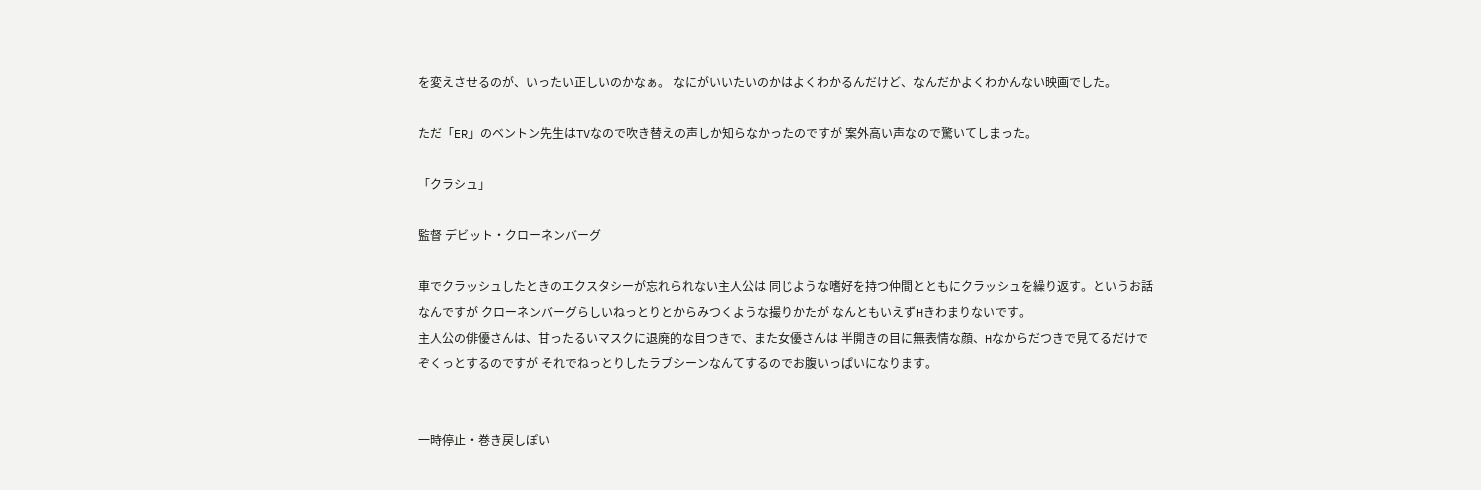を変えさせるのが、いったい正しいのかなぁ。 なにがいいたいのかはよくわかるんだけど、なんだかよくわかんない映画でした。

ただ「ER」のベントン先生はTVなので吹き替えの声しか知らなかったのですが 案外高い声なので驚いてしまった。

「クラシュ」

監督 デビット・クローネンバーグ

車でクラッシュしたときのエクスタシーが忘れられない主人公は 同じような嗜好を持つ仲間とともにクラッシュを繰り返す。というお話なんですが クローネンバーグらしいねっとりとからみつくような撮りかたが なんともいえずHきわまりないです。
主人公の俳優さんは、甘ったるいマスクに退廃的な目つきで、また女優さんは 半開きの目に無表情な顔、Hなからだつきで見てるだけでぞくっとするのですが それでねっとりしたラブシーンなんてするのでお腹いっぱいになります。


一時停止・巻き戻しぽい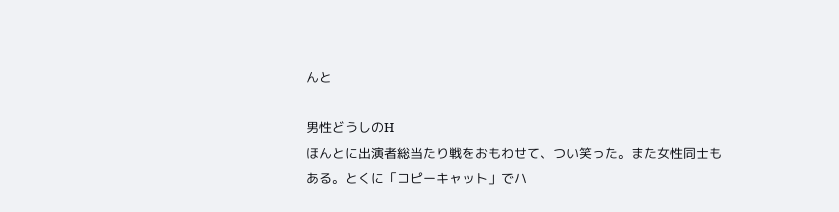んと

男性どうしのH
ほんとに出演者総当たり戦をおもわせて、つい笑った。また女性同士も ある。とくに「コピーキャット」でハ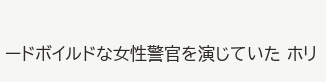ードボイルドな女性警官を演じていた ホリ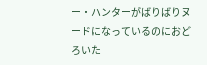ー・ハンターがばりばりヌードになっているのにおどろいた